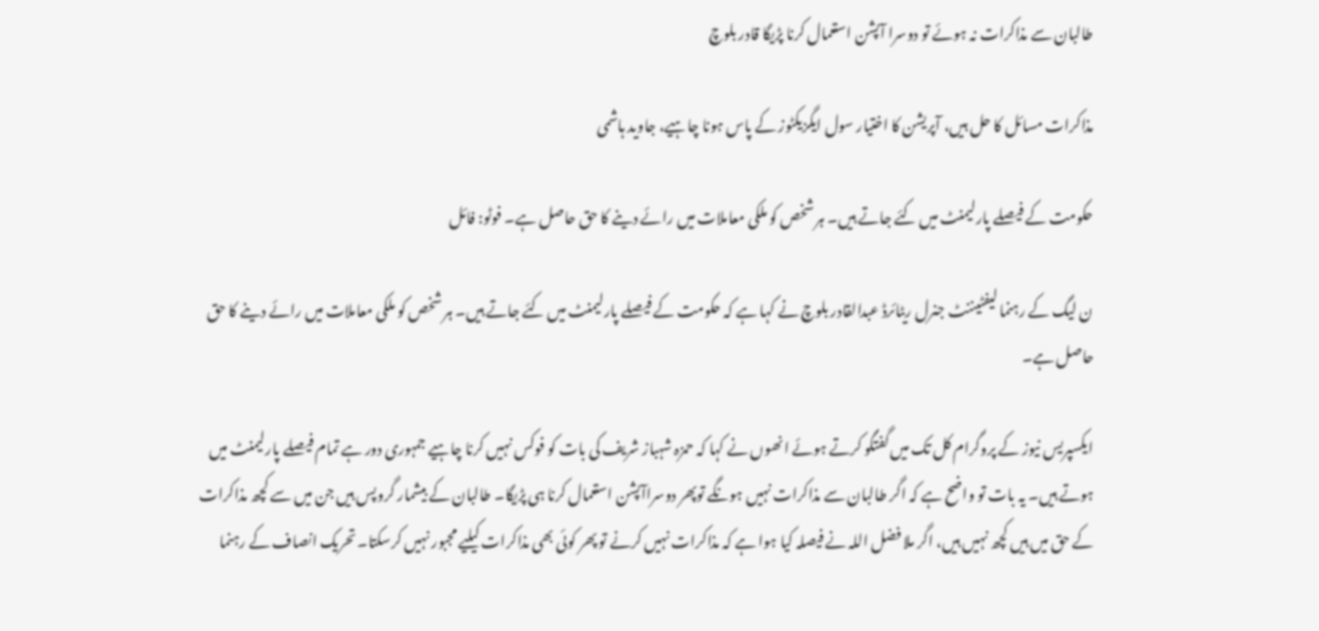طالبان سے مذاکرات نہ ہوئے تو دوسرا آپشن استعمال کرنا پڑیگا قادر بلوچ

مذاکرات مسائل کا حل ہیں، آپریشن کا اختیار سول ایگزیکٹوز کے پاس ہونا چاہیے، جاوید ہاشمی

حکومت کے فیصلے پارلیمنٹ میں کئے جاتے ہیں۔ ہر شخص کو ملکی معاملات میں رائے دینے کا حق حاصل ہے۔ فوٹو: فائل

ن لیگ کے رہنما لیفٹیننٹ جنرل ریٹائرڈ عبدالقادر بلوچ نے کہا ہے کہ حکومت کے فیصلے پارلیمنٹ میں کئے جاتے ہیں۔ ہر شخص کو ملکی معاملات میں رائے دینے کا حق حاصل ہے۔

ایکسپریس نیوز کے پروگرام کل تک میں گفتگو کرتے ہوئے انھوں نے کہا کہ حمزہ شہباز شریف کی بات کو فوکس نہیں کرنا چاہیے جمہوری دور ہے تمام فیصلے پارلیمنٹ میں ہوتے ہیں۔ یہ بات تو واضح ہے کہ اگر طالبان سے مذاکرات نہیں ہونگے توپھر دوسراآپشن استعمال کرنا ہی پڑیگا۔ طالبان کے بیشمار گروپس ہیں جن میں سے کچھ مذاکرات کے حق میں ہیں کچھ نہیں ہیں، اگر ملا فضل اللہ نے فیصلہ کیا ہوا ہے کہ مذاکرات نہیں کرنے تو پھر کوئی بھی مذاکرات کیلیے مجبور نہیں کرسکتا۔ تحریک انصاف کے رہنما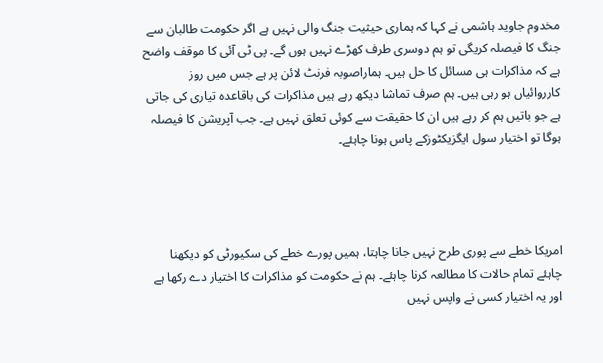مخدوم جاوید ہاشمی نے کہا کہ ہماری حیثیت جنگ والی نہیں ہے اگر حکومت طالبان سے جنگ کا فیصلہ کریگی تو ہم دوسری طرف کھڑے نہیں ہوں گے۔ پی ٹی آئی کا موقف واضح ہے کہ مذاکرات ہی مسائل کا حل ہیں۔ ہماراصوبہ فرنٹ لائن پر ہے جس میں روز کارروائیاں ہو رہی ہیں۔ ہم صرف تماشا دیکھ رہے ہیں مذاکرات کی باقاعدہ تیاری کی جاتی ہے جو باتیں ہم کر رہے ہیں ان کا حقیقت سے کوئی تعلق نہیں ہے۔ جب آپریشن کا فیصلہ ہوگا تو اختیار سول ایگزیکٹوزکے پاس ہونا چاہئے۔




امریکا خطے سے پوری طرح نہیں جانا چاہتا، ہمیں پورے خطے کی سکیورٹی کو دیکھنا چاہئے تمام حالات کا مطالعہ کرنا چاہئے۔ ہم نے حکومت کو مذاکرات کا اختیار دے رکھا ہے اور یہ اختیار کسی نے واپس نہیں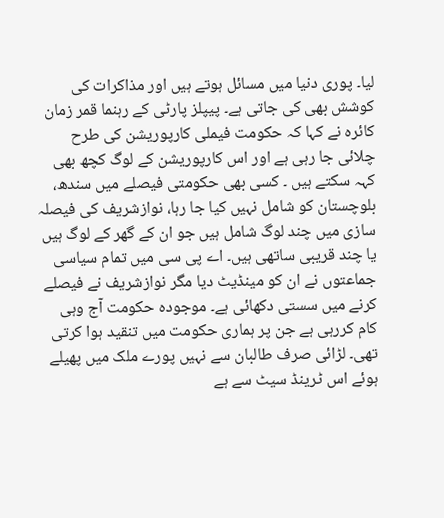لیا۔ پوری دنیا میں مسائل ہوتے ہیں اور مذاکرات کی کوشش بھی کی جاتی ہے۔ پیپلز پارٹی کے رہنما قمر زمان کائرہ نے کہا کہ حکومت فیملی کارپوریشن کی طرح چلائی جا رہی ہے اور اس کارپوریشن کے لوگ کچھ بھی کہہ سکتے ہیں ۔ کسی بھی حکومتی فیصلے میں سندھ، بلوچستان کو شامل نہیں کیا جا رہا، نوازشریف کی فیصلہ سازی میں چند لوگ شامل ہیں جو ان کے گھر کے لوگ ہیں یا چند قریبی ساتھی ہیں۔ اے پی سی میں تمام سیاسی جماعتوں نے ان کو مینڈیٹ دیا مگر نوازشریف نے فیصلے کرنے میں سستی دکھائی ہے۔ موجودہ حکومت آج وہی کام کررہی ہے جن پر ہماری حکومت میں تنقید ہوا کرتی تھی۔ لڑائی صرف طالبان سے نہیں پورے ملک میں پھیلے ہوئے اس ٹرینڈ سیٹ سے ہے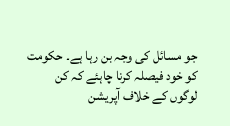جو مسائل کی وجہ بن رہا ہے۔ حکومت کو خود فیصلہ کرنا چاہئے کہ کن لوگوں کے خلاف آپریشن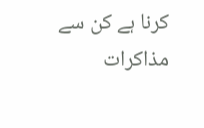کرنا ہے کن سے مذاکرات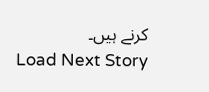کرنے ہیں۔
Load Next Story